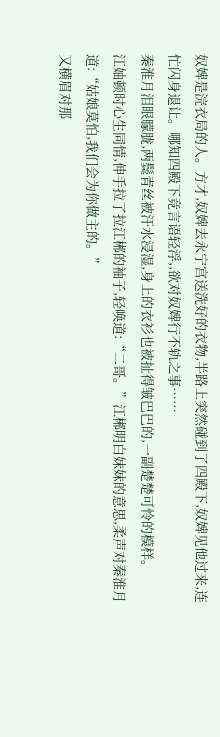奴婢是浣衣局的人。方才,奴婢去永宁宫送洗好的衣物,半路上突然碰到了四殿下,奴婢见他过来,连忙闪身退让。哪知四殿下竞言语轻浮,,欲对奴婢行不轨之事……
秦淮月泪眼朦胧,两鬓青丝被汗水浸湿,身上的衣衫也被扯得皱巴巴的,一副楚楚可怜的模样。
江妯顿时心生同情,伸手拉了拉江郴的袖子,轻唤道:“二哥。”江郴明白妹妹的意思,柔声对秦淮月道:“姑娘莫怕,我们会为你做主的。”
又横眉对那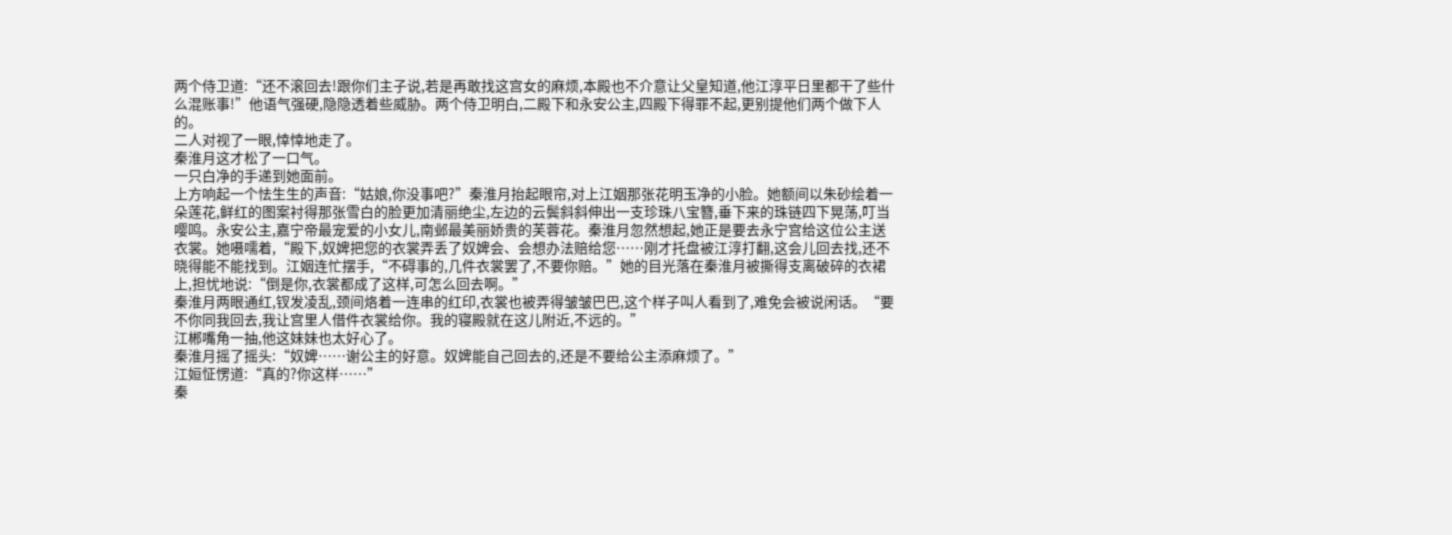两个侍卫道:“还不滚回去!跟你们主子说,若是再敢找这宫女的麻烦,本殿也不介意让父皇知道,他江淳平日里都干了些什么混账事!”他语气强硬,隐隐透着些威胁。两个侍卫明白,二殿下和永安公主,四殿下得罪不起,更别提他们两个做下人的。
二人对视了一眼,悻悻地走了。
秦淮月这才松了一口气。
一只白净的手递到她面前。
上方响起一个怯生生的声音:“姑娘,你没事吧?”秦淮月抬起眼帘,对上江姻那张花明玉净的小脸。她额间以朱砂绘着一朵莲花,鲜红的图案衬得那张雪白的脸更加清丽绝尘,左边的云鬓斜斜伸出一支珍珠八宝簪,垂下来的珠链四下晃荡,叮当嘤鸣。永安公主,嘉宁帝最宠爱的小女儿,南邺最美丽娇贵的芙蓉花。秦淮月忽然想起,她正是要去永宁宫给这位公主送衣裳。她嗫嚅着,“殿下,奴婢把您的衣裳弄丢了奴婢会、会想办法赔给您……刚才托盘被江淳打翻,这会儿回去找,还不晓得能不能找到。江姻连忙摆手,“不碍事的,几件衣裳罢了,不要你赔。”她的目光落在秦淮月被撕得支离破碎的衣裙上,担忧地说:“倒是你,衣裳都成了这样,可怎么回去啊。”
秦淮月两眼通红,钗发凌乱,颈间烙着一连串的红印,衣裳也被弄得皱皱巴巴,这个样子叫人看到了,难免会被说闲话。“要不你同我回去,我让宫里人借件衣裳给你。我的寝殿就在这儿附近,不远的。”
江郴嘴角一抽,他这妹妹也太好心了。
秦淮月摇了摇头:“奴婢……谢公主的好意。奴婢能自己回去的,还是不要给公主添麻烦了。”
江姮怔愣道:“真的?你这样……”
秦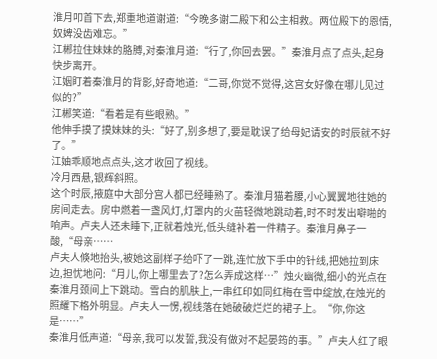淮月叩首下去,郑重地道谢道:“今晚多谢二殿下和公主相救。两位殿下的恩情,奴婢没齿难忘。”
江郴拉住妹妹的胳膊,对秦淮月道:“行了,你回去罢。”秦淮月点了点头,起身快步离开。
江姻盯着秦淮月的背影,好奇地道:“二哥,你觉不觉得,这宫女好像在哪儿见过似的?”
江郴笑道:“看着是有些眼熟。”
他伸手摸了摸妹妹的头:“好了,别多想了,要是耽误了给母妃请安的时辰就不好了。”
江妯乖顺地点点头,这才收回了视线。
冷月西悬,银辉斜照。
这个时辰,掖庭中大部分宫人都已经睡熟了。秦淮月猫着腰,小心翼翼地往她的房间走去。房中燃着一盏风灯,灯罩内的火苗轻微地跳动着,时不时发出噼啪的响声。卢夫人还未睡下,正就着烛光,低头缝补着一件精子。秦淮月鼻子一酸,“母亲……
卢夫人倏地抬头,被她这副样子给吓了一跳,连忙放下手中的针线,把她拉到床边,担忧地问:“月儿,你上哪里去了?怎么弄成这样…”烛火幽微,细小的光点在秦淮月颈间上下跳动。雪白的肌肤上,一串红印如同红梅在雪中绽放,在烛光的照耀下格外明显。卢夫人一愣,视线落在她破破烂烂的裙子上。“你,你这是……”
秦淮月低声道:“母亲,我可以发誓,我没有做对不起晏筠的事。”卢夫人红了眼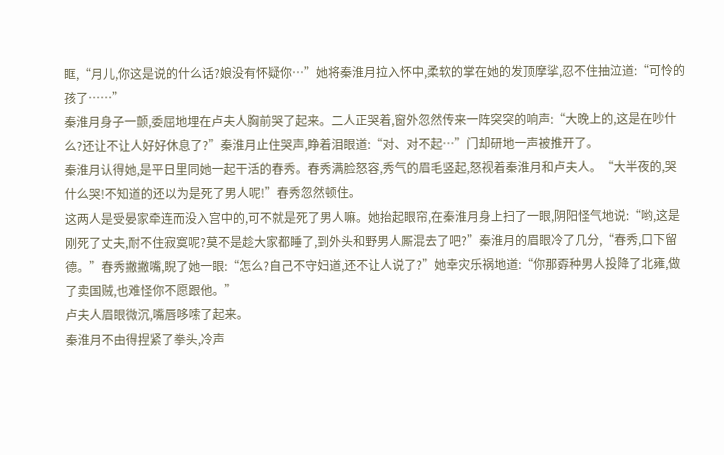眶,“月儿,你这是说的什么话?娘没有怀疑你…”她将秦淮月拉入怀中,柔软的掌在她的发顶摩挲,忍不住抽泣道:“可怜的孩了……”
秦淮月身子一颤,委屈地埋在卢夫人胸前哭了起来。二人正哭着,窗外忽然传来一阵突突的响声:“大晚上的,这是在吵什么?还让不让人好好休息了?”秦淮月止住哭声,睁着泪眼道:“对、对不起…”门却研地一声被推开了。
秦淮月认得她,是平日里同她一起干活的春秀。春秀满脸怒容,秀气的眉毛竖起,怒视着秦淮月和卢夫人。“大半夜的,哭什么哭!不知道的还以为是死了男人呢!”春秀忽然顿住。
这两人是受晏家牵连而没入宫中的,可不就是死了男人嘛。她抬起眼帘,在秦淮月身上扫了一眼,阴阳怪气地说:“哟,这是刚死了丈夫,耐不住寂寞呢?莫不是趁大家都睡了,到外头和野男人厮混去了吧?”秦淮月的眉眼冷了几分,“春秀,口下留德。”春秀撇撇嘴,睨了她一眼:“怎么?自己不守妇道,还不让人说了?”她幸灾乐祸地道:“你那孬种男人投降了北雍,做了卖国贼,也难怪你不愿跟他。”
卢夫人眉眼微沉,嘴唇哆嗦了起来。
秦淮月不由得捏紧了拳头,冷声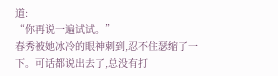道:
“你再说一遍试试。”
春秀被她冰冷的眼神刺到,忍不住瑟缩了一下。可话都说出去了,总没有打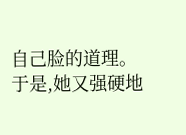自己脸的道理。
于是,她又强硬地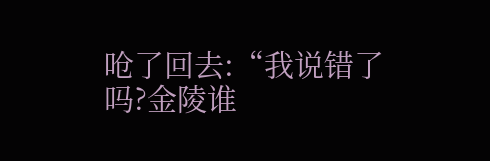呛了回去:“我说错了吗?金陵谁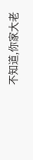不知道,你家大老